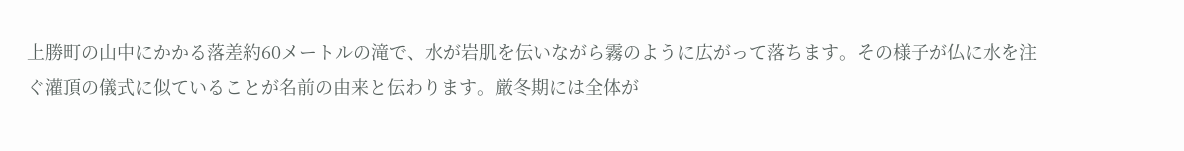上勝町の山中にかかる落差約60メートルの滝で、水が岩肌を伝いながら霧のように広がって落ちます。その様子が仏に水を注ぐ灌頂の儀式に似ていることが名前の由来と伝わります。厳冬期には全体が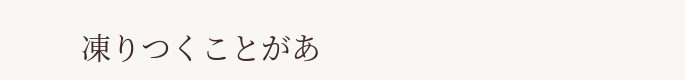凍りつくことがあ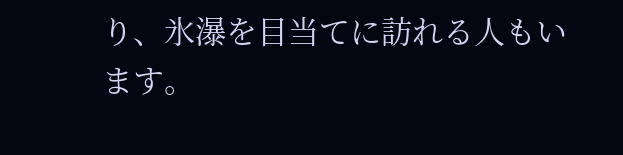り、氷瀑を目当てに訪れる人もいます。